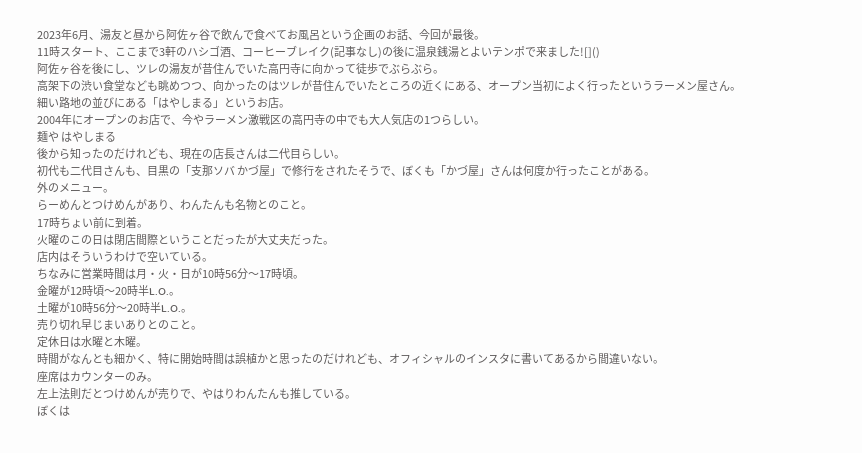2023年6月、湯友と昼から阿佐ヶ谷で飲んで食べてお風呂という企画のお話、今回が最後。
11時スタート、ここまで3軒のハシゴ酒、コーヒーブレイク(記事なし)の後に温泉銭湯とよいテンポで来ました![]()
阿佐ヶ谷を後にし、ツレの湯友が昔住んでいた高円寺に向かって徒歩でぶらぶら。
高架下の渋い食堂なども眺めつつ、向かったのはツレが昔住んでいたところの近くにある、オープン当初によく行ったというラーメン屋さん。
細い路地の並びにある「はやしまる」というお店。
2004年にオープンのお店で、今やラーメン激戦区の高円寺の中でも大人気店の1つらしい。
麺や はやしまる
後から知ったのだけれども、現在の店長さんは二代目らしい。
初代も二代目さんも、目黒の「支那ソバ かづ屋」で修行をされたそうで、ぼくも「かづ屋」さんは何度か行ったことがある。
外のメニュー。
らーめんとつけめんがあり、わんたんも名物とのこと。
17時ちょい前に到着。
火曜のこの日は閉店間際ということだったが大丈夫だった。
店内はそういうわけで空いている。
ちなみに営業時間は月・火・日が10時56分〜17時頃。
金曜が12時頃〜20時半L.O.。
土曜が10時56分〜20時半L.O.。
売り切れ早じまいありとのこと。
定休日は水曜と木曜。
時間がなんとも細かく、特に開始時間は誤植かと思ったのだけれども、オフィシャルのインスタに書いてあるから間違いない。
座席はカウンターのみ。
左上法則だとつけめんが売りで、やはりわんたんも推している。
ぼくは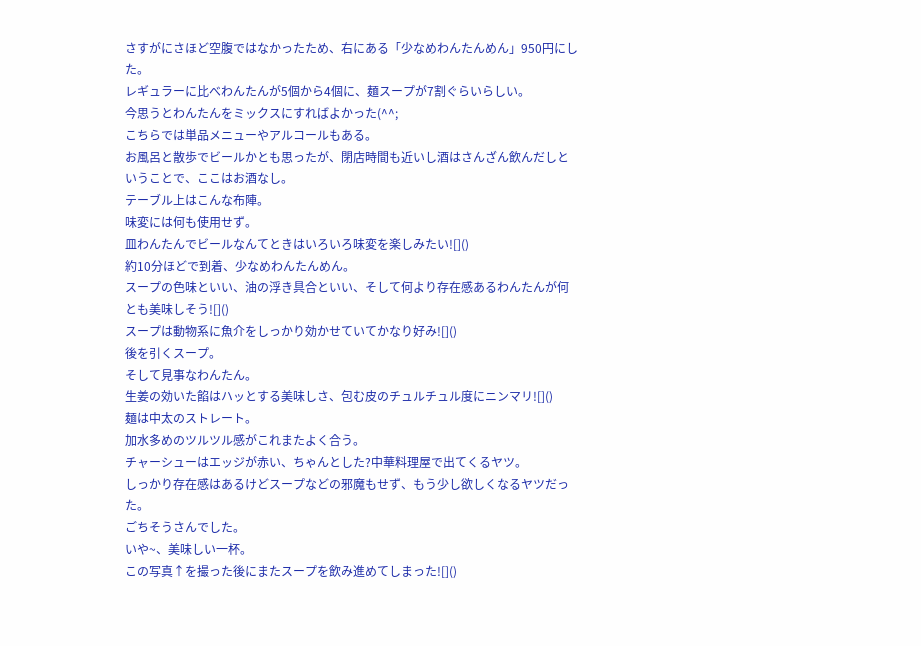さすがにさほど空腹ではなかったため、右にある「少なめわんたんめん」950円にした。
レギュラーに比べわんたんが5個から4個に、麺スープが7割ぐらいらしい。
今思うとわんたんをミックスにすればよかった(^^;
こちらでは単品メニューやアルコールもある。
お風呂と散歩でビールかとも思ったが、閉店時間も近いし酒はさんざん飲んだしということで、ここはお酒なし。
テーブル上はこんな布陣。
味変には何も使用せず。
皿わんたんでビールなんてときはいろいろ味変を楽しみたい![]()
約10分ほどで到着、少なめわんたんめん。
スープの色味といい、油の浮き具合といい、そして何より存在感あるわんたんが何とも美味しそう![]()
スープは動物系に魚介をしっかり効かせていてかなり好み![]()
後を引くスープ。
そして見事なわんたん。
生姜の効いた餡はハッとする美味しさ、包む皮のチュルチュル度にニンマリ![]()
麺は中太のストレート。
加水多めのツルツル感がこれまたよく合う。
チャーシューはエッジが赤い、ちゃんとした?中華料理屋で出てくるヤツ。
しっかり存在感はあるけどスープなどの邪魔もせず、もう少し欲しくなるヤツだった。
ごちそうさんでした。
いや~、美味しい一杯。
この写真↑を撮った後にまたスープを飲み進めてしまった![]()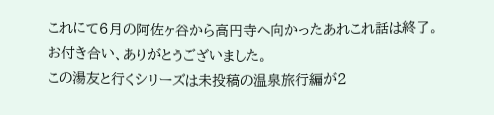これにて6月の阿佐ヶ谷から高円寺へ向かったあれこれ話は終了。
お付き合い、ありがとうございました。
この湯友と行くシリーズは未投稿の温泉旅行編が2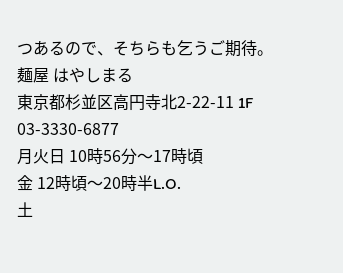つあるので、そちらも乞うご期待。
麺屋 はやしまる
東京都杉並区高円寺北2-22-11 1F
03-3330-6877
月火日 10時56分〜17時頃
金 12時頃〜20時半L.O.
土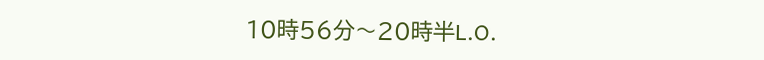10時56分〜20時半L.O.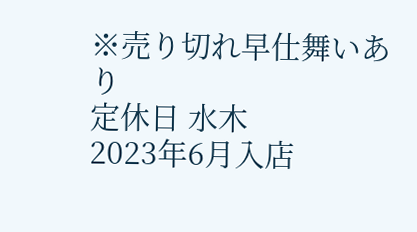※売り切れ早仕舞いあり
定休日 水木
2023年6月入店